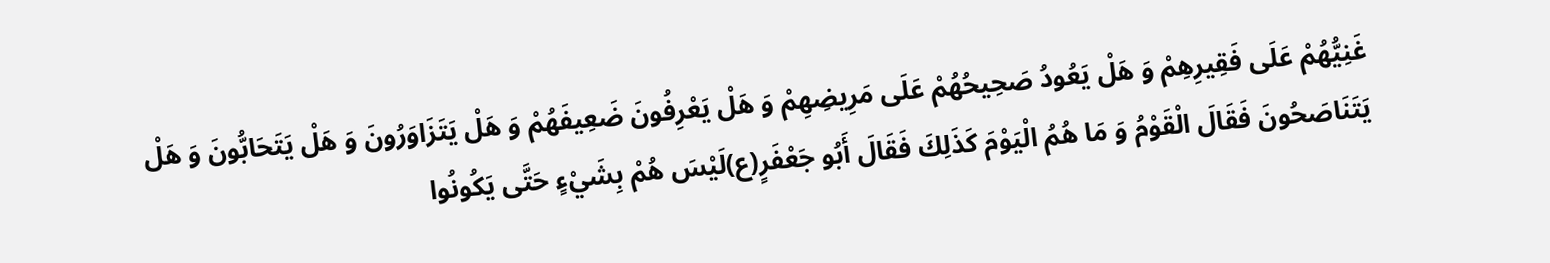غَنِيُّهُمْ عَلَى فَقِيرِهِمْ وَ هَلْ يَعُودُ صَحِيحُهُمْ عَلَى مَرِيضِهِمْ وَ هَلْ يَعْرِفُونَ ضَعِيفَهُمْ وَ هَلْ يَتَزَاوَرُونَ وَ هَلْ يَتَحَابُّونَ وَ هَلْ يَتَنَاصَحُونَ فَقَالَ الْقَوْمُ وَ مَا هُمُ الْيَوْمَ كَذَلِكَ فَقَالَ أَبُو جَعْفَرٍ(ع)لَيْسَ هُمْ بِشَيْءٍ حَتَّى يَكُونُوا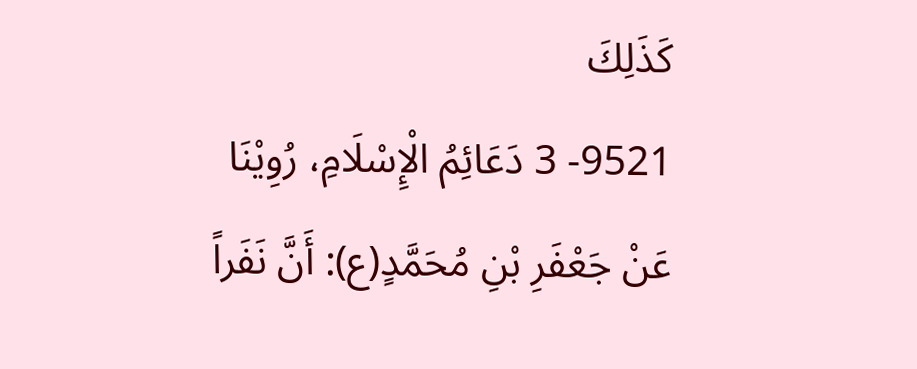كَذَلِكَ
9521- 3 دَعَائِمُ الْإِسْلَامِ، رُوِيْنَا عَنْ جَعْفَرِ بْنِ مُحَمَّدٍ(ع): أَنَّ نَفَراً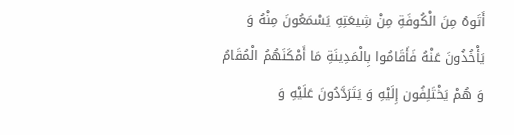أَتَوهُ مِنَ الْكُوفَةِ مِنْ شِيعَتِهِ يَسْمَعُونَ مِنْهُ وَ يَأْخُذُونَ عَنْهُ فَأَقَامُوا بِالْمَدِينَةِ مَا أَمْكَنَهُمُ الْمُقَامُ وَ هُمْ يَخْتَلِفُون إِلَيْهِ وَ يَتَرَدَّدُونَ عَلَيْهِ وَ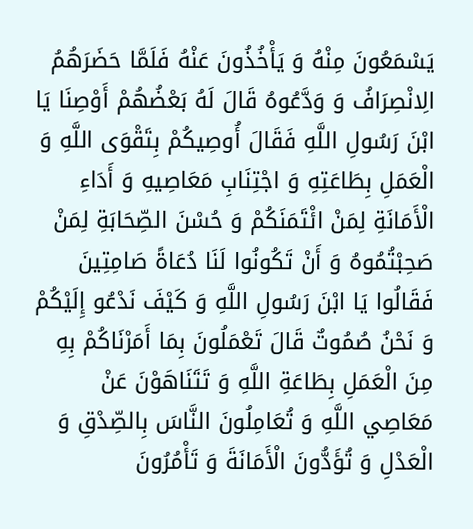يَسْمَعُونَ مِنْهُ وَ يَأْخُذُونَ عَنْهُ فَلَمَّا حَضَرَهُمُ الِانْصِرَافُ وَ وَدَّعُوهُ قَالَ لَهُ بَعْضُهُمْ أَوْصِنَا يَا ابْنَ رَسُولِ اللَّهِ فَقَالَ أُوصِيكُمْ بِتَقْوَى اللَّهِ وَ الْعَمَلِ بِطَاعَتِهِ وَ اجْتِنَابِ مَعَاصِيهِ وَ أَدَاءِ الْأَمَانَةِ لِمَنْ ائْتَمَنَكُمْ وَ حُسْنَ الصِّحَابَةِ لِمَنْ صَحِبْتُمُوهُ وَ أَنْ تَكُونُوا لَنَا دُعَاةً صَامِتِينَ فَقَالُوا يَا ابْنَ رَسُولِ اللَّهِ وَ كَيْفَ نَدْعُو إِلَيْكُمْ وَ نَحْنُ صُمُوتٌ قَالَ تَعْمَلُونَ بِمَا أَمَرْنَاكُمْ بِهِ مِنَ الْعَمَلِ بِطَاعَةِ اللَّهِ وَ تَتَنَاهَوْنَ عَنْ مَعَاصِي اللَّهِ وَ تُعَامِلُونَ النَّاسَ بِالصِّدْقِ وَ الْعَدْلِ وَ تُؤَدُّونَ الْأَمَانَةَ وَ تَأْمُرُونَ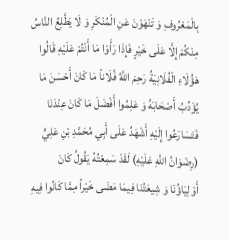بِالْمَعْرُوفِ وَ تَنْهَوْنَ عَنِ الْمُنْكَرِ وَ لَا يَطَّلِعُ النَّاسُ مِنْكُمْ إِلَّا عَلَى خَيْرٍ فَإِذَا رَأَوْا مَا أَنْتُمْ عَلَيْهِ قَالُوا هَؤُلَاءِ الْفُلَانِيَةُ رَحِمَ اللَّهُ فُلَاناً مَا كَانَ أَحْسَنَ مَا يُؤَدِّبُ أَصْحَابَهُ وَ عَلِمُوا أَفْضَلَ مَا كَانَ عِنْدَنَا فَتَسَارَعُوا إِلَيْهِ أَشْهَدُ عَلَى أَبِي مُحَمَّدِ بْنِ عَلِيٍّ (رِضْوَانُ اللَّهِ عَلَيْهِ) لَقَدْ سَمِعْتُهُ يَقُولُ كَانَ أَوْلِيَاؤُنَا وَ شِيعَتُنَا فِيمَا مَضَى خَيْراً مِمَّا كَانُوا فِيهِ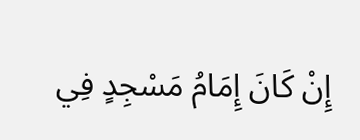إِنْ كَانَ إِمَامُ مَسْجِدٍ فِي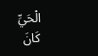الْحَيِّ كَانَ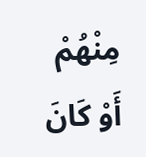مِنْهُمْ أَوْ كَانَ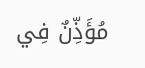مُؤَذِّنٌ فِي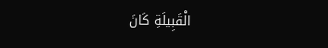الْقَبِيلَةِ كَانَ